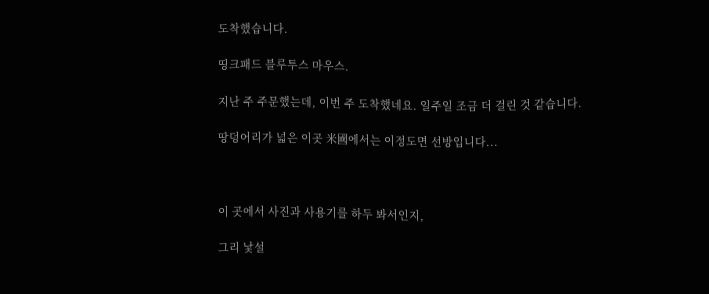도착했습니다.

띵크패드 블루투스 마우스.

지난 주 주문했는데, 이번 주 도착했네요. 일주일 조금 더 걸린 것 같습니다.

땅덩어리가 넓은 이곳 米國에서는 이정도면 선방입니다...



이 곳에서 사진과 사용기를 하두 봐서인지,

그리 낯설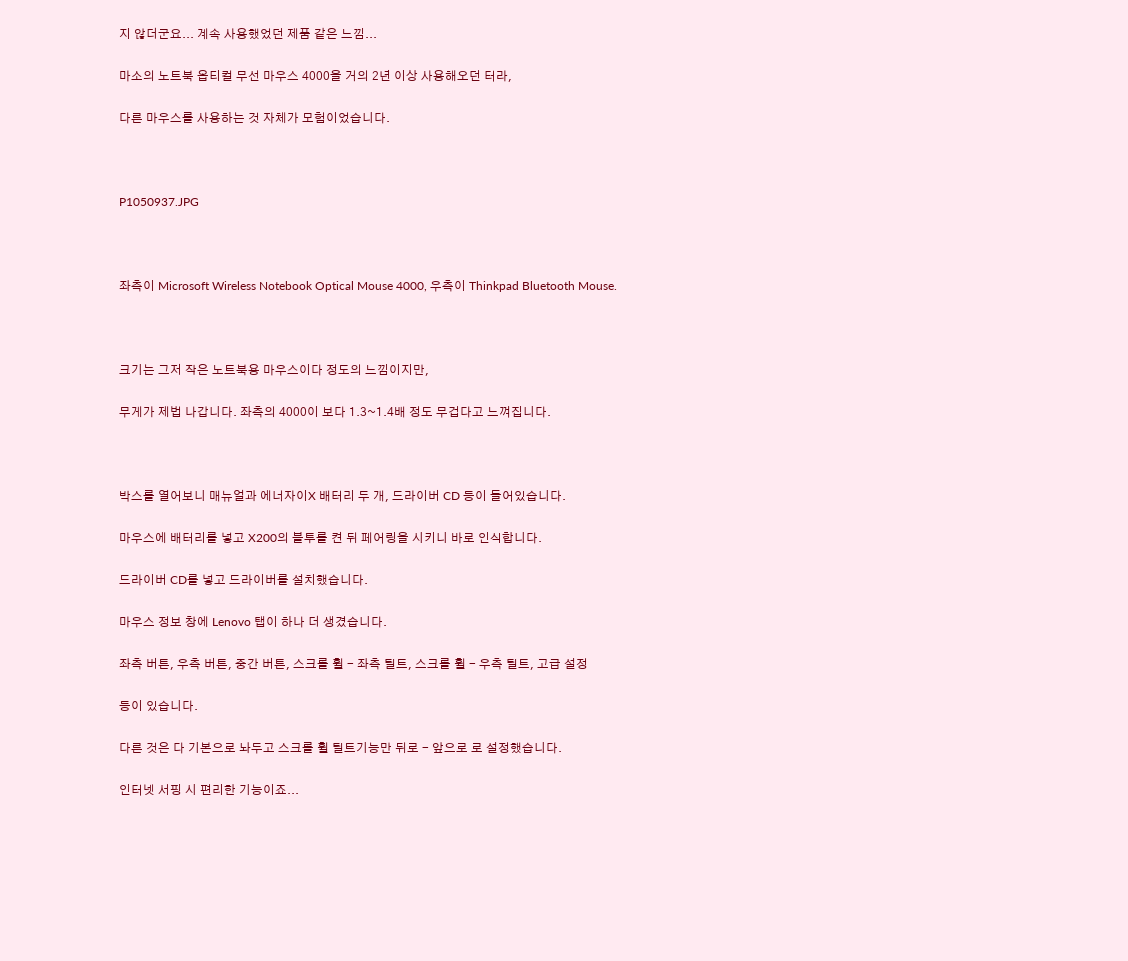지 않더군요... 계속 사용했었던 제품 같은 느낌...

마소의 노트북 옵티컬 무선 마우스 4000을 거의 2년 이상 사용해오던 터라,

다른 마우스를 사용하는 것 자체가 모험이었습니다.



P1050937.JPG



좌측이 Microsoft Wireless Notebook Optical Mouse 4000, 우측이 Thinkpad Bluetooth Mouse.



크기는 그저 작은 노트북용 마우스이다 정도의 느낌이지만,

무게가 제법 나갑니다. 좌측의 4000이 보다 1.3~1.4배 정도 무겁다고 느껴집니다.



박스를 열어보니 매뉴얼과 에너자이X 배터리 두 개, 드라이버 CD 등이 들어있습니다.

마우스에 배터리를 넣고 X200의 블투를 켠 뒤 페어링을 시키니 바로 인식합니다.

드라이버 CD를 넣고 드라이버를 설치했습니다.

마우스 정보 창에 Lenovo 탭이 하나 더 생겼습니다.

좌측 버튼, 우측 버튼, 중간 버튼, 스크롤 휠 - 좌측 틸트, 스크롤 휠 - 우측 틸트, 고급 설정

등이 있습니다.

다른 것은 다 기본으로 놔두고 스크롤 휠 틸트기능만 뒤로 - 앞으로 로 설정했습니다.

인터넷 서핑 시 편리한 기능이죠...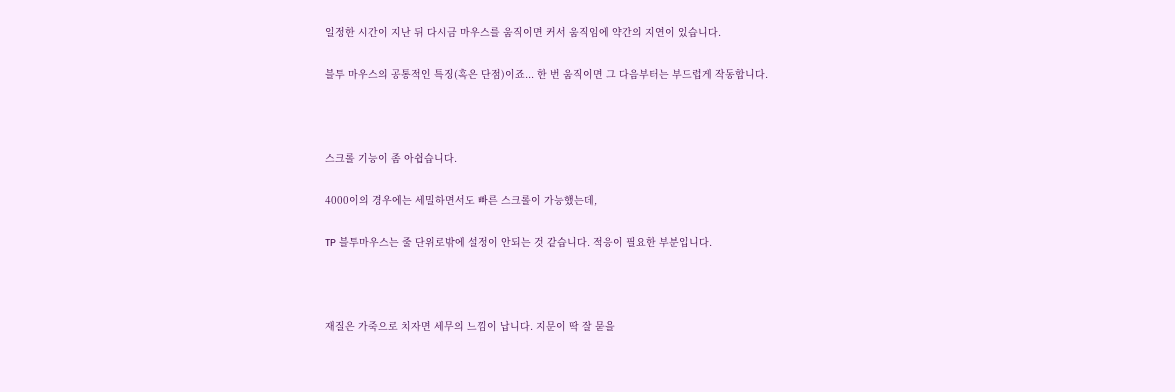일정한 시간이 지난 뒤 다시금 마우스를 움직이면 커서 움직임에 약간의 지연이 있습니다.

블투 마우스의 공통적인 특징(혹은 단점)이죠... 한 번 움직이면 그 다음부터는 부드럽게 작동합니다.



스크롤 기능이 좀 아쉽습니다.

4000이의 경우에는 세밀하면서도 빠른 스크롤이 가능했는데,

TP 블투마우스는 줄 단위로밖에 설정이 안되는 것 같습니다. 적응이 필요한 부분입니다.



재질은 가죽으로 치자면 세무의 느낌이 납니다. 지문이 딱 잘 묻을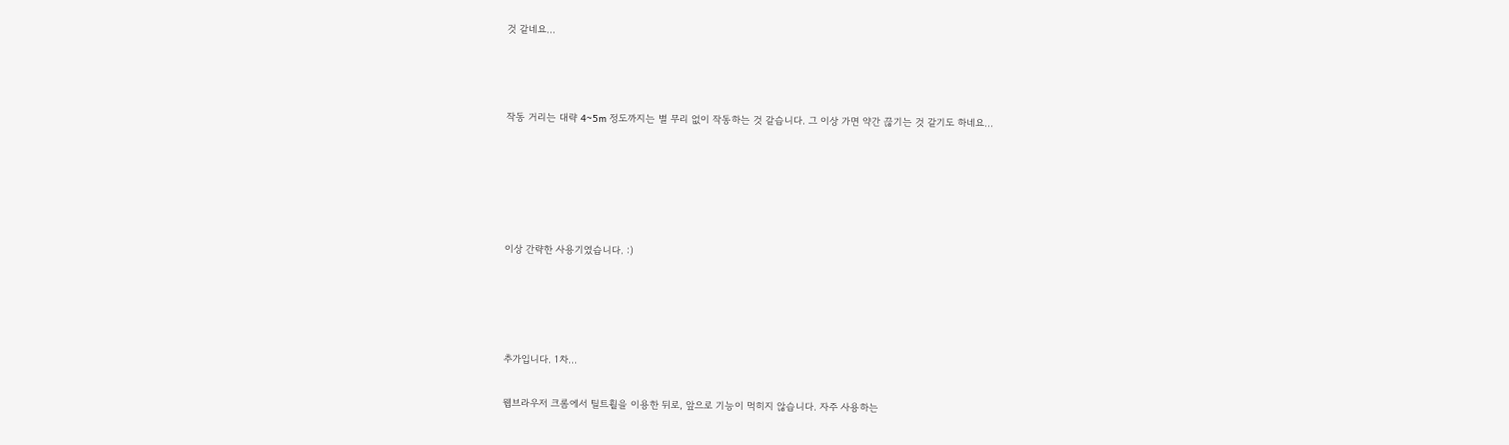것 같네요...



작동 거리는 대략 4~5m 정도까지는 별 무리 없이 작동하는 것 같습니다. 그 이상 가면 약간 끊기는 것 같기도 하네요...





이상 간략한 사용기였습니다. :)




추가입니다. 1차...

웹브라우저 크롬에서 틸트휠을 이용한 뒤로, 앞으로 기능이 먹히지 않습니다. 자주 사용하는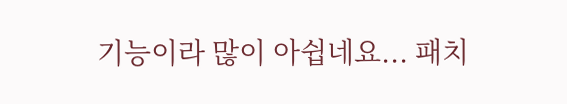기능이라 많이 아쉽네요... 패치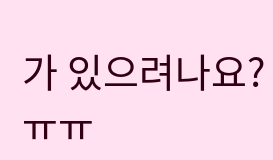가 있으려나요? ㅠㅠ